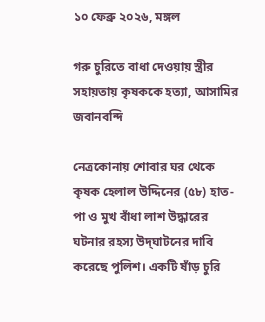১০ ফেব্রু ২০২৬, মঙ্গল

গরু চুরিতে বাধা দেওয়ায় স্ত্রীর সহায়তায় কৃষককে হত্যা, আসামির জবানবন্দি

নেত্রকোনায় শোবার ঘর থেকে কৃষক হেলাল উদ্দিনের (৫৮) হাত-পা ও মুখ বাঁধা লাশ উদ্ধারের ঘটনার রহস্য উদ্‌ঘাটনের দাবি করেছে পুলিশ। একটি ষাঁড় চুরি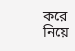করে নিয়ে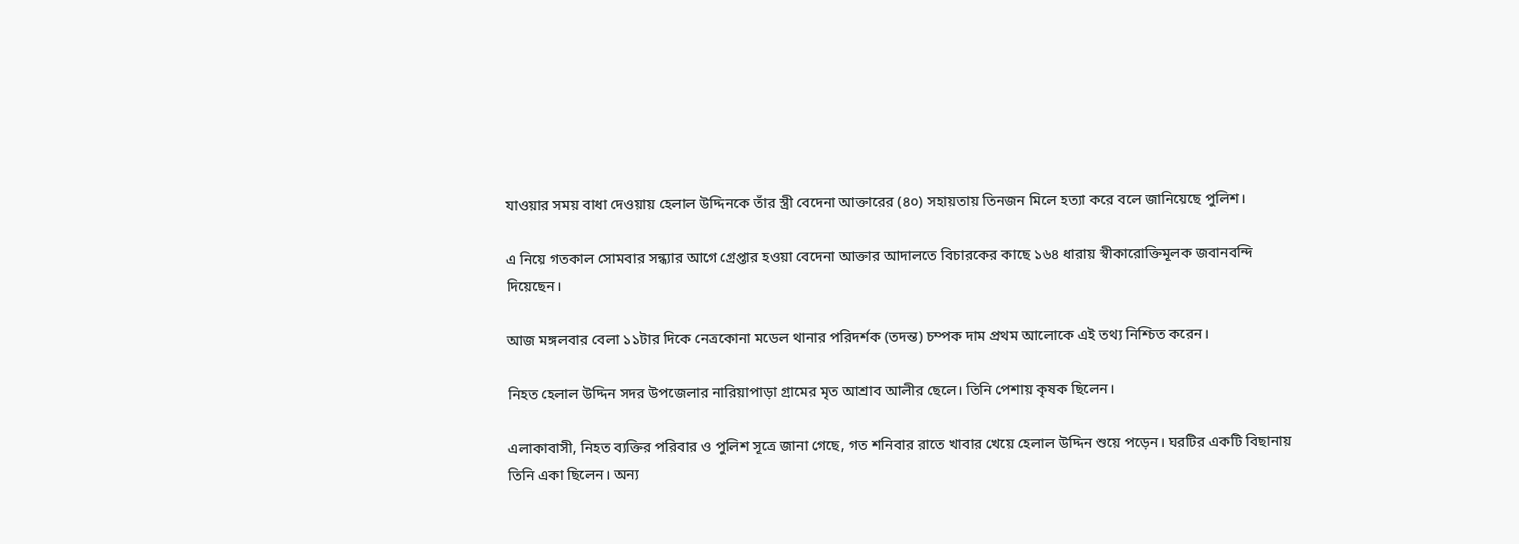যাওয়ার সময় বাধা দেওয়ায় হেলাল উদ্দিনকে তাঁর স্ত্রী বেদেনা আক্তারের (৪০) সহায়তায় তিনজন মিলে হত্যা করে বলে জানিয়েছে পুলিশ।

এ নিয়ে গতকাল সোমবার সন্ধ্যার আগে গ্রেপ্তার হওয়া বেদেনা আক্তার আদালতে বিচারকের কাছে ১৬৪ ধারায় স্বীকারোক্তিমূলক জবানবন্দি দিয়েছেন।

আজ মঙ্গলবার বেলা ১১টার দিকে নেত্রকোনা মডেল থানার পরিদর্শক (তদন্ত) চম্পক দাম প্রথম আলোকে এই তথ্য নিশ্চিত করেন।

নিহত হেলাল উদ্দিন সদর উপজেলার নারিয়াপাড়া গ্রামের মৃত আশ্রাব আলীর ছেলে। তিনি পেশায় কৃষক ছিলেন।

এলাকাবাসী, নিহত ব্যক্তির পরিবার ও পুলিশ সূত্রে জানা গেছে, গত শনিবার রাতে খাবার খেয়ে হেলাল উদ্দিন শুয়ে পড়েন। ঘরটির একটি বিছানায় তিনি একা ছিলেন। অন্য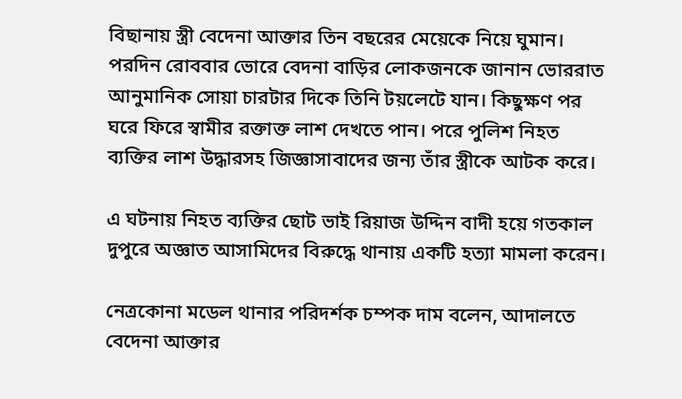বিছানায় স্ত্রী বেদেনা আক্তার তিন বছরের মেয়েকে নিয়ে ঘুমান। পরদিন রোববার ভোরে বেদনা বাড়ির লোকজনকে জানান ভোররাত আনুমানিক সোয়া চারটার দিকে তিনি টয়লেটে যান। কিছুক্ষণ পর ঘরে ফিরে স্বামীর রক্তাক্ত লাশ দেখতে পান। পরে পুলিশ নিহত ব্যক্তির লাশ উদ্ধারসহ জিজ্ঞাসাবাদের জন্য তাঁর স্ত্রীকে আটক করে।

এ ঘটনায় নিহত ব্যক্তির ছোট ভাই রিয়াজ উদ্দিন বাদী হয়ে গতকাল দুপুরে অজ্ঞাত আসামিদের বিরুদ্ধে থানায় একটি হত্যা মামলা করেন।

নেত্রকোনা মডেল থানার পরিদর্শক চম্পক দাম বলেন, আদালতে বেদেনা আক্তার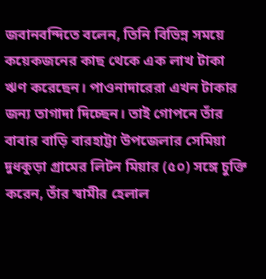জবানবন্দিতে বলেন, তিনি বিভিন্ন সময়ে কয়েকজনের কাছ থেকে এক লাখ টাকা ঋণ করেছেন। পাওনাদারেরা এখন টাকার জন্য তাগাদা দিচ্ছেন। তাই গোপনে তাঁর বাবার বাড়ি বারহাট্টা উপজেলার সেমিয়া দুধকুড়া গ্রামের লিটন মিয়ার (৫০) সঙ্গে চুক্তি করেন, তাঁর স্বামীর হেলাল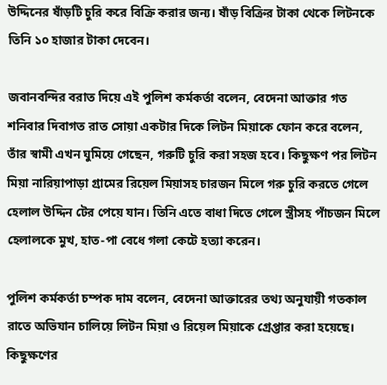উদ্দিনের ষাঁড়টি চুরি করে বিক্রি করার জন্য। ষাঁড় বিক্রির টাকা থেকে লিটনকে তিনি ১০ হাজার টাকা দেবেন।

জবানবন্দির বরাত দিয়ে এই পুলিশ কর্মকর্তা বলেন, বেদেনা আক্তার গত শনিবার দিবাগত রাত সোয়া একটার দিকে লিটন মিয়াকে ফোন করে বলেন, তাঁর স্বামী এখন ঘুমিয়ে গেছেন, গরুটি চুরি করা সহজ হবে। কিছুক্ষণ পর লিটন মিয়া নারিয়াপাড়া গ্রামের রিয়েল মিয়াসহ চারজন মিলে গরু চুরি করতে গেলে হেলাল উদ্দিন টের পেয়ে যান। তিনি এতে বাধা দিতে গেলে স্ত্রীসহ পাঁচজন মিলে হেলালকে মুখ, হাত-পা বেধে গলা কেটে হত্যা করেন।

পুলিশ কর্মকর্তা চম্পক দাম বলেন, বেদেনা আক্তারের তথ্য অনুযায়ী গতকাল রাতে অভিযান চালিয়ে লিটন মিয়া ও রিয়েল মিয়াকে গ্রেপ্তার করা হয়েছে। কিছুক্ষণের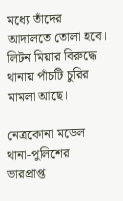মধ্যে তাঁদের আদালতে তোলা হবে। লিটন মিয়ার বিরুদ্ধে থানায় পাঁচটি চুরির মামলা আছে।

নেত্রকোনা মডেল থানা-পুলিশের ভারপ্রাপ্ত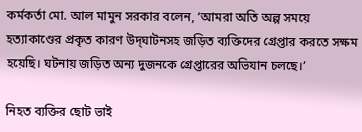কর্মকর্তা মো. আল মামুন সরকার বলেন, ‘আমরা অতি অল্প সময়ে হত্যাকাণ্ডের প্রকৃত কারণ উদ্‌ঘাটনসহ জড়িত ব্যক্তিদের গ্রেপ্তার করতে সক্ষম হয়েছি। ঘটনায় জড়িত অন্য দুজনকে গ্রেপ্তারের অভিযান চলছে।’

নিহত ব্যক্তির ছোট ভাই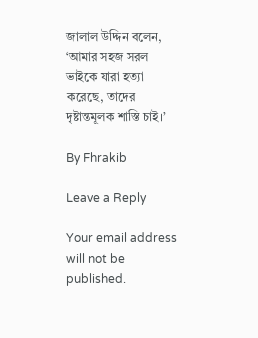জালাল উদ্দিন বলেন, ‘আমার সহজ সরল ভাইকে যারা হত্যা করেছে, তাদের দৃষ্টান্তমূলক শাস্তি চাই।’

By Fhrakib

Leave a Reply

Your email address will not be published.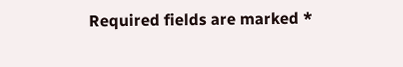Required fields are marked *